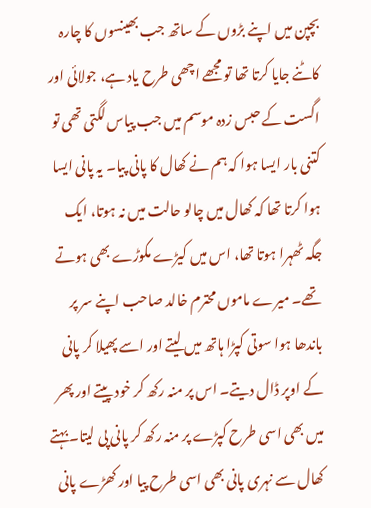بچپن میں اپنے بڑوں کے ساتھ جب بھینسوں کا چارہ کاٹنے جایا کرتا تھا تو مجھے اچھی طرح یاد ہے، جولائی اور اگست کے حبس زدہ موسم میں جب پیاس لگتی تھی تو کتنی بار ایسا ہوا کہ ہم نے کھال کا پانی پیا۔ یہ پانی ایسا ہوا کرتا تھا کہ کھال میں چالو حالت میں نہ ہوتا، ایک جگہ ٹھہرا ہوتا تھا، اس میں کیڑے مکوڑے بھی ہوتے تھے۔ میرے ماموں محترم خالد صاحب اپنے سر پر باندھا ہوا سوتی کپڑا ہاتھ میں لیتے اور اسے پھیلا کر پانی کے اوپر ڈال دیتے۔ اس پر منہ رکھ کر خود پیتے اور پھر میں بھی اسی طرح کپڑے پر منہ رکھ کر پانی پی لیتا۔ بہتے کھال سے نہری پانی بھی اسی طرح پیا اور کھڑے پانی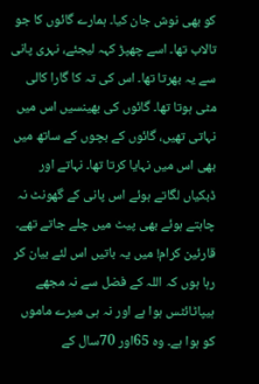کو بھی نوش جان کیا۔ ہمارے گائوں کا جو تالاب تھا۔ اسے چھپڑ کہہ لیجئے، نہری پانی سے یہ بھرتا تھا۔ اس کی تہ کا گارا کالی مٹی ہوتا تھا۔ گائوں کی بھینسیں اس میں نہاتی تھیں، گائوں کے بچوں کے ساتھ میں بھی اس میں نہایا کرتا تھا۔ نہاتے اور ڈبکیاں لگاتے ہوئے اس پانی کے گھونٹ نہ چاہتے ہوئے بھی پیٹ میں چلے جاتے تھے۔
قارئین کرام! میں یہ باتیں اس لئے بیان کر رہا ہوں کہ اللہ کے فضل سے نہ مجھے ہیپاٹائٹس ہوا ہے اور نہ ہی میرے ماموں کو ہوا ہے۔ وہ 65اور 70سال کے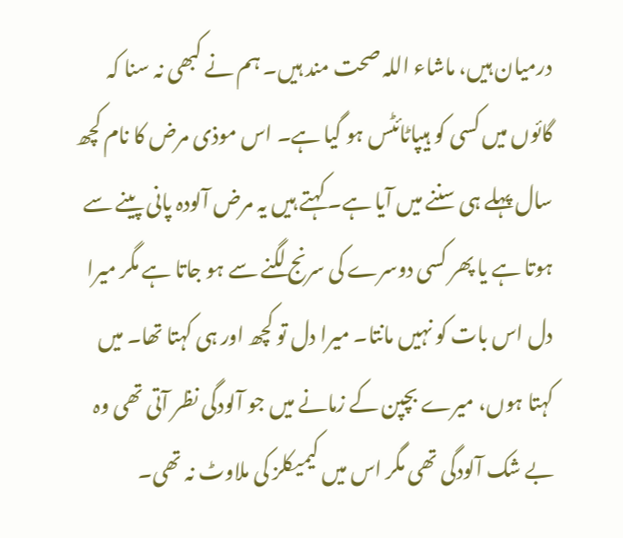درمیان ہیں، ماشاء اللہ صحت مند ہیں۔ ہم نے کبھی نہ سنا کہ گائوں میں کسی کو ہیپاٹائٹس ہو گیا ہے۔ اس موذی مرض کا نام کچھ سال پہلے ہی سننے میں آیا ہے۔ کہتے ہیں یہ مرض آلودہ پانی پینے سے ہوتا ہے یا پھر کسی دوسرے کی سرنج لگنے سے ہو جاتا ہے مگر میرا دل اس بات کو نہیں مانتا۔ میرا دل تو کچھ اور ہی کہتا تھا۔ میں کہتا ہوں، میرے بچپن کے زمانے میں جو آلودگی نظر آتی تھی وہ بے شک آلودگی تھی مگر اس میں کیمیکلز کی ملاوٹ نہ تھی۔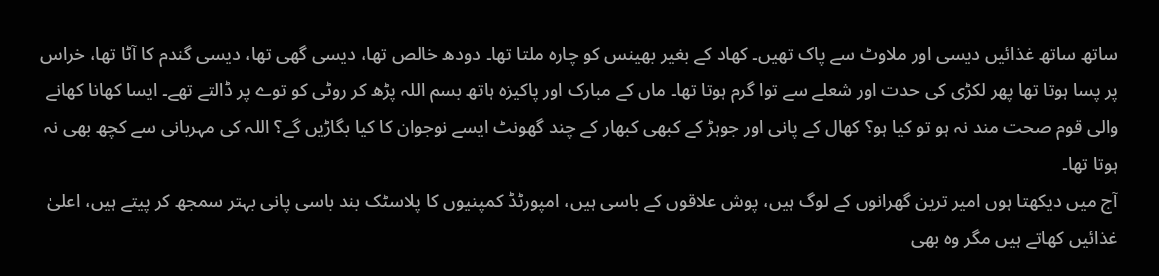ساتھ ساتھ غذائیں دیسی اور ملاوٹ سے پاک تھیں۔ کھاد کے بغیر بھینس کو چارہ ملتا تھا۔ دودھ خالص تھا، دیسی گھی تھا، دیسی گندم کا آٹا تھا، خراس پر پسا ہوتا تھا پھر لکڑی کی حدت اور شعلے سے توا گرم ہوتا تھا۔ ماں کے مبارک اور پاکیزہ ہاتھ بسم اللہ پڑھ کر روٹی کو توے پر ڈالتے تھے۔ ایسا کھانا کھانے والی قوم صحت مند نہ ہو تو کیا ہو؟ کھال کے پانی اور جوہڑ کے کبھی کبھار کے چند گھونٹ ایسے نوجوان کا کیا بگاڑیں گے؟ اللہ کی مہربانی سے کچھ بھی نہ ہوتا تھا۔
آج میں دیکھتا ہوں امیر ترین گھرانوں کے لوگ ہیں، پوش علاقوں کے باسی ہیں، امپورٹڈ کمپنیوں کا پلاسٹک بند باسی پانی بہتر سمجھ کر پیتے ہیں، اعلیٰ غذائیں کھاتے ہیں مگر وہ بھی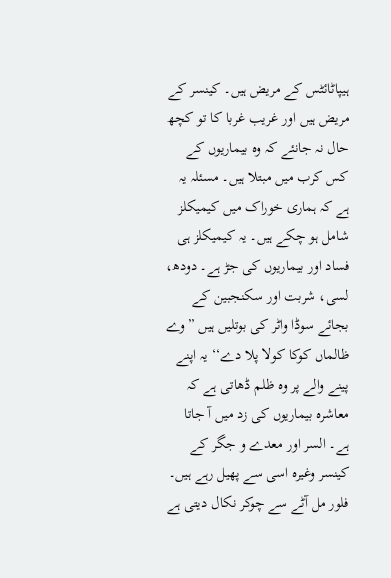ہیپاٹائٹس کے مریض ہیں۔ کینسر کے مریض ہیں اور غریب غربا کا تو کچھ حال نہ جانئے کہ وہ بیماریوں کے کس کرب میں مبتلا ہیں۔ مسئلہ یہ ہے کہ ہماری خوراک میں کیمیکلز شامل ہو چکے ہیں۔ یہ کیمیکلز ہی فساد اور بیماریوں کی جڑ ہے۔ دودھ، لسی، شربت اور سکنجبین کے بجائے سوڈا واٹر کی بوتلیں ہیں ”وے ظالماں کوکا کولا پلا دے‘‘ یہ اپنے پینے والے پر وہ ظلم ڈھاتی ہے کہ معاشرہ بیماریوں کی زد میں آ جاتا ہے۔ السر اور معدے و جگر کے کینسر وغیرہ اسی سے پھیل رہے ہیں۔ فلور مل آٹے سے چوکر نکال دیتی ہے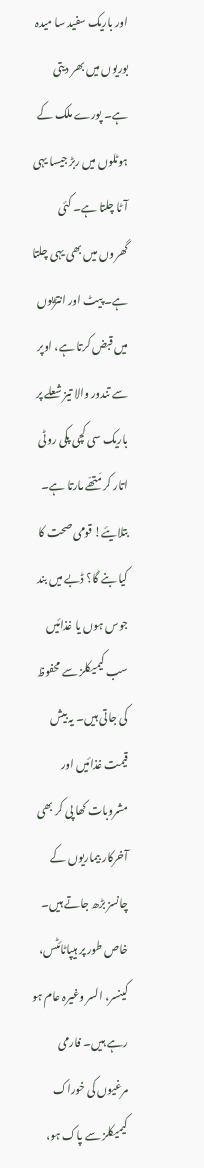اور باریک سفید سا میدہ بوریوں میں بھر دیتی ہے۔ پورے ملک کے ہوٹلوں میں ربڑ جیسا یہی آٹا چلتا ہے۔ کئی گھروں میں بھی یہی چلتا ہے۔ پیٹ اور انتڑیوں میں قبض کرتا ہے، اوپر سے تندور والا تیز شعلے پر باریک سی کچی پکی روٹی اتار کر مَتھّے مارتا ہے۔ بتلایئے! قومی صحت کا کیا بنے گا؟ ڈبے میں بند جوس ہوں یا غذائیں سب کیمیکلز سے محفوظ کی جاتی ہیں۔ یہ بیش قیمت غذائیں اور مشروبات کھا پی کر بھی آخرکار بیماریوں کے چانسز بڑھ جاتے ہیں۔ خاص طور پر ہیپاٹائٹس، کینسر، السر وغیرہ عام ہو رہے ہیں۔ فارمی مرغیوں کی خوراک کیمیکلز سے پاک ہو،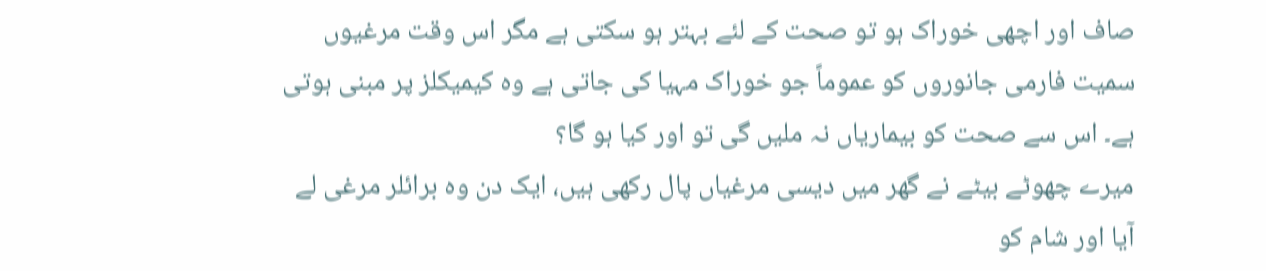صاف اور اچھی خوراک ہو تو صحت کے لئے بہتر ہو سکتی ہے مگر اس وقت مرغیوں سمیت فارمی جانوروں کو عموماً جو خوراک مہیا کی جاتی ہے وہ کیمیکلز پر مبنی ہوتی ہے۔ اس سے صحت کو بیماریاں نہ ملیں گی تو اور کیا ہو گا؟
میرے چھوٹے بیٹے نے گھر میں دیسی مرغیاں پال رکھی ہیں، ایک دن وہ برائلر مرغی لے آیا اور شام کو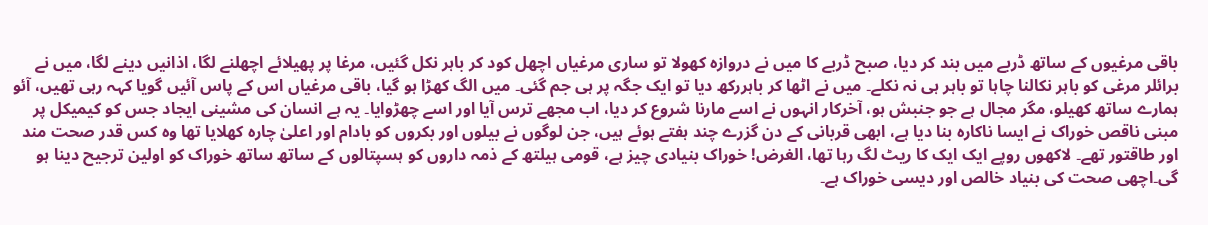باقی مرغیوں کے ساتھ ڈربے میں بند کر دیا، صبح ڈربے کا میں نے دروازہ کھولا تو ساری مرغیاں اچھل کود کر باہر نکل گئیں، مرغا پر پھیلائے اچھلنے لگا، اذانیں دینے لگا، میں نے برائلر مرغی کو باہر نکالنا چاہا تو باہر ہی نہ نکلے۔ میں نے اٹھا کر باہررکھ دیا تو ایک جگہ پر ہی جم گئی۔ میں الگ کھڑا ہو گیا، باقی مرغیاں اس کے پاس آئیں گویا کہہ رہی تھیں، آئو ہمارے ساتھ کھیلو، مگر مجال ہے جو جنبش ہو، آخرکار انہوں نے اسے مارنا شروع کر دیا، اب مجھے ترس آیا اور اسے چھڑوایا۔ یہ ہے انسان کی مشینی ایجاد جس کو کیمیکل پر مبنی ناقص خوراک نے ایسا ناکارہ بنا دیا ہے، ابھی قربانی کے دن گزرے چند ہفتے ہوئے ہیں، جن لوگوں نے بیلوں اور بکروں کو بادام اور اعلیٰ چارہ کھلایا تھا وہ کس قدر صحت مند اور طاقتور تھے۔ لاکھوں روپے ایک ایک کا ریٹ لگ رہا تھا، الغرض! خوراک بنیادی چیز ہے، قومی ہیلتھ کے ذمہ داروں کو ہسپتالوں کے ساتھ ساتھ خوراک کو اولین ترجیح دینا ہو گی۔اچھی صحت کی بنیاد خالص اور دیسی خوراک ہے۔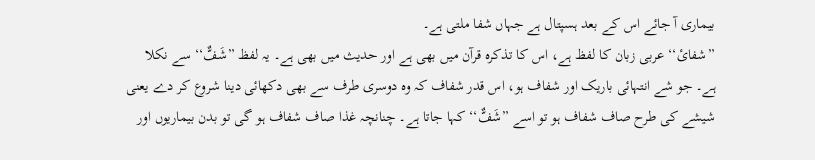بیماری آ جائے اس کے بعد ہسپتال ہے جہاں شفا ملتی ہے۔
”شفائ‘‘ عربی زبان کا لفظ ہے، اس کا تذکرہ قرآن میں بھی ہے اور حدیث میں بھی ہے۔ یہ لفظ ”شَفٌّ‘‘ سے نکلا ہے۔ جو شے انتہائی باریک اور شفاف ہو، اس قدر شفاف کہ وہ دوسری طرف سے بھی دکھائی دینا شروع کر دے یعنی شیشے کی طرح صاف شفاف ہو تو اسے ”شَفٌّ‘‘ کہا جاتا ہے۔ چنانچہ غذا صاف شفاف ہو گی تو بدن بیماریوں اور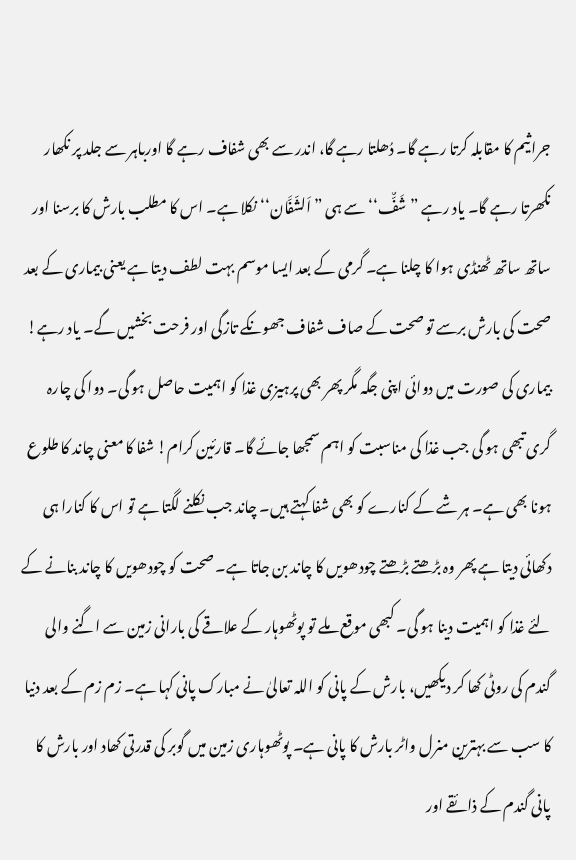جراثیم کا مقابلہ کرتا رہے گا۔ دُھلتا رہے گا، اندر سے بھی شفاف رہے گا اورباہر سے جلد پر نکھار نکھرتا رہے گا۔ یاد رہے ”شَفٌّ‘‘ سے ہی ”اَلشّفَّان‘‘ نکلا ہے۔ اس کا مطلب بارش کا برسنا اور ساتھ ساتھ ٹھنڈی ہوا کا چلنا ہے۔ گرمی کے بعد ایسا موسم بہت لطف دیتا ہے یعنی بیماری کے بعد صحت کی بارش برسے تو صحت کے صاف شفاف جھونکے تازگی اور فرحت بخشیں گے۔ یاد رہے! بیماری کی صورت میں دوائی اپنی جگہ مگر پھر بھی پرہیزی غذا کو اہمیت حاصل ہو گی۔ دوا کی چارہ گری تبھی ہو گی جب غذا کی مناسبت کو اہم سمجھا جائے گا۔ قارئین کرام! شفا کا معنی چاند کا طلوع ہونا بھی ہے۔ ہر شے کے کنارے کو بھی شفا کہتے ہیں۔ چاند جب نکلنے لگتا ہے تو اس کا کنارا ہی دکھائی دیتا ہے پھر وہ بڑھتے بڑھتے چودھویں کا چاند بن جاتا ہے۔ صحت کو چودھویں کا چاند بنانے کے لئے غذا کو اہمیت دینا ہو گی۔ کبھی موقع ملے تو پوٹھوہار کے علاقے کی بارانی زمین سے اگنے والی گندم کی روٹی کھا کر دیکھیں، بارش کے پانی کو اللہ تعالیٰ نے مبارک پانی کہا ہے۔ زم زم کے بعد دنیا کا سب سے بہترین منرل واٹر بارش کا پانی ہے۔ پوٹھوہاری زمین میں گوبر کی قدرتی کھاد اور بارش کا پانی گندم کے ذائقے اور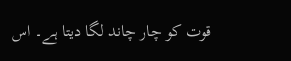قوت کو چار چاند لگا دیتا ہے۔ اس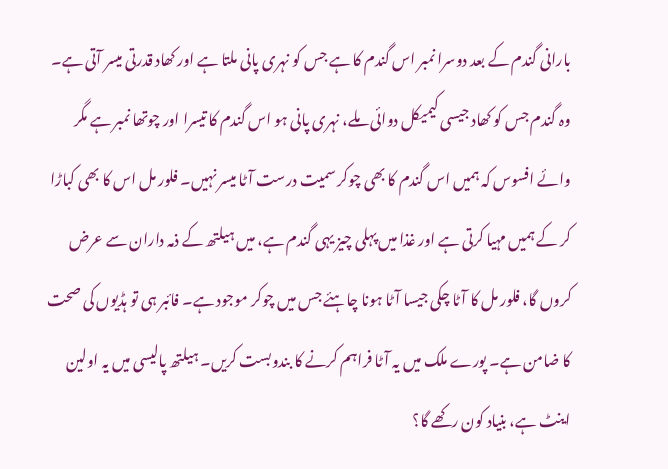بارانی گندم کے بعد دوسرا نمبر اس گندم کا ہے جس کو نہری پانی ملتا ہے اور کھاد قدرتی میسر آتی ہے۔ وہ گندم جس کو کھاد جیسی کیمیکل دوائی ملے، نہری پانی ہو اس گندم کا تیسرا اور چوتھا نمبر ہے مگر وائے افسوس کہ ہمیں اس گندم کا بھی چوکر سمیت درست آٹا میسر نہیں۔ فلور مل اس کا بھی کباڑا کر کے ہمیں مہیا کرتی ہے اور غذا میں پہلی چیز یہی گندم ہے، میں ہیلتھ کے ذمہ داران سے عرض کروں گا، فلور مل کا آٹا چکی جیسا آٹا ہونا چاہئے جس میں چوکر موجود ہے۔ فائبر ہی تو ہڈیوں کی صحت کا ضامن ہے۔ پورے ملک میں یہ آٹا فراہم کرنے کا بندوبست کریں۔ ہیلتھ پالیسی میں یہ اولین اینٹ ہے، بنیاد کون رکھے گا؟